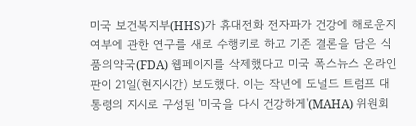미국 보건복지부(HHS)가 휴대전화 전자파가 건강에 해로운지 여부에 관한 연구를 새로 수행키로 하고 기존 결론을 담은 식품의약국(FDA) 웹페이지를 삭제했다고 미국 폭스뉴스 온라인판이 21일(현지시간) 보도했다. 이는 작년에 도널드 트럼프 대통령의 지시로 구성된 '미국을 다시 건강하게'(MAHA) 위원회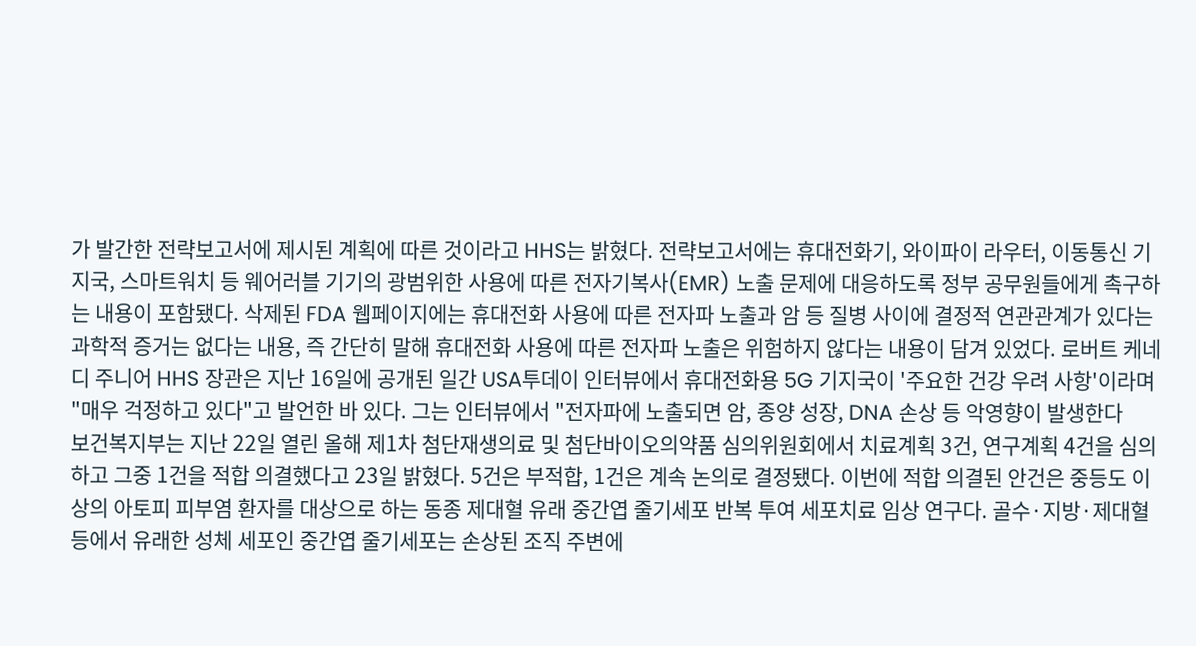가 발간한 전략보고서에 제시된 계획에 따른 것이라고 HHS는 밝혔다. 전략보고서에는 휴대전화기, 와이파이 라우터, 이동통신 기지국, 스마트워치 등 웨어러블 기기의 광범위한 사용에 따른 전자기복사(EMR) 노출 문제에 대응하도록 정부 공무원들에게 촉구하는 내용이 포함됐다. 삭제된 FDA 웹페이지에는 휴대전화 사용에 따른 전자파 노출과 암 등 질병 사이에 결정적 연관관계가 있다는 과학적 증거는 없다는 내용, 즉 간단히 말해 휴대전화 사용에 따른 전자파 노출은 위험하지 않다는 내용이 담겨 있었다. 로버트 케네디 주니어 HHS 장관은 지난 16일에 공개된 일간 USA투데이 인터뷰에서 휴대전화용 5G 기지국이 '주요한 건강 우려 사항'이라며 "매우 걱정하고 있다"고 발언한 바 있다. 그는 인터뷰에서 "전자파에 노출되면 암, 종양 성장, DNA 손상 등 악영향이 발생한다
보건복지부는 지난 22일 열린 올해 제1차 첨단재생의료 및 첨단바이오의약품 심의위원회에서 치료계획 3건, 연구계획 4건을 심의하고 그중 1건을 적합 의결했다고 23일 밝혔다. 5건은 부적합, 1건은 계속 논의로 결정됐다. 이번에 적합 의결된 안건은 중등도 이상의 아토피 피부염 환자를 대상으로 하는 동종 제대혈 유래 중간엽 줄기세포 반복 투여 세포치료 임상 연구다. 골수·지방·제대혈 등에서 유래한 성체 세포인 중간엽 줄기세포는 손상된 조직 주변에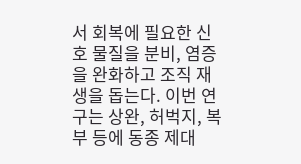서 회복에 필요한 신호 물질을 분비, 염증을 완화하고 조직 재생을 돕는다. 이번 연구는 상완, 허벅지, 복부 등에 동종 제대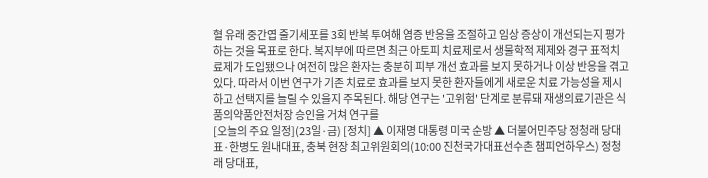혈 유래 중간엽 줄기세포를 3회 반복 투여해 염증 반응을 조절하고 임상 증상이 개선되는지 평가하는 것을 목표로 한다. 복지부에 따르면 최근 아토피 치료제로서 생물학적 제제와 경구 표적치료제가 도입됐으나 여전히 많은 환자는 충분히 피부 개선 효과를 보지 못하거나 이상 반응을 겪고 있다. 따라서 이번 연구가 기존 치료로 효과를 보지 못한 환자들에게 새로운 치료 가능성을 제시하고 선택지를 늘릴 수 있을지 주목된다. 해당 연구는 '고위험' 단계로 분류돼 재생의료기관은 식품의약품안전처장 승인을 거쳐 연구를
[오늘의 주요 일정](23일·금) [정치] ▲ 이재명 대통령 미국 순방 ▲ 더불어민주당 정청래 당대표·한병도 원내대표, 충북 현장 최고위원회의(10:00 진천국가대표선수촌 챔피언하우스) 정청래 당대표,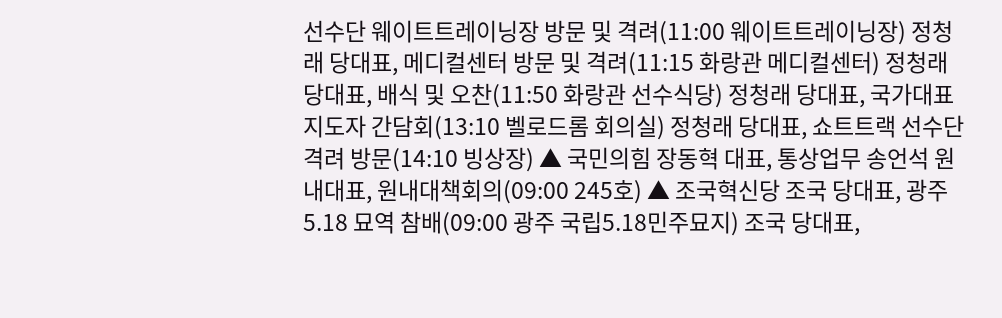선수단 웨이트트레이닝장 방문 및 격려(11:00 웨이트트레이닝장) 정청래 당대표, 메디컬센터 방문 및 격려(11:15 화랑관 메디컬센터) 정청래 당대표, 배식 및 오찬(11:50 화랑관 선수식당) 정청래 당대표, 국가대표지도자 간담회(13:10 벨로드롬 회의실) 정청래 당대표, 쇼트트랙 선수단 격려 방문(14:10 빙상장) ▲ 국민의힘 장동혁 대표, 통상업무 송언석 원내대표, 원내대책회의(09:00 245호) ▲ 조국혁신당 조국 당대표, 광주 5.18 묘역 참배(09:00 광주 국립5.18민주묘지) 조국 당대표,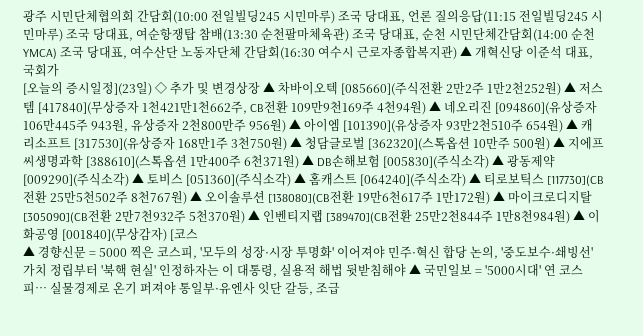광주 시민단체협의회 간담회(10:00 전일빌딩245 시민마루) 조국 당대표, 언론 질의응답(11:15 전일빌딩245 시민마루) 조국 당대표, 여순항쟁탑 참배(13:30 순천팔마체육관) 조국 당대표, 순천 시민단체간담회(14:00 순천YMCA) 조국 당대표, 여수산단 노동자단체 간담회(16:30 여수시 근로자종합복지관) ▲ 개혁신당 이준석 대표, 국회가
[오늘의 증시일정](23일) ◇ 추가 및 변경상장 ▲ 차바이오텍 [085660](주식전환 2만2주 1만2천252원) ▲ 저스템 [417840](무상증자 1천421만1천662주, CB전환 109만9천169주 4천94원) ▲ 네오리진 [094860](유상증자 106만445주 943원, 유상증자 2천800만주 956원) ▲ 아이엠 [101390](유상증자 93만2천510주 654원) ▲ 캐리소프트 [317530](유상증자 168만1주 3천750원) ▲ 청담글로벌 [362320](스톡옵션 10만주 500원) ▲ 지에프씨생명과학 [388610](스톡옵션 1만400주 6천371원) ▲ DB손해보험 [005830](주식소각) ▲ 광동제약 [009290](주식소각) ▲ 토비스 [051360](주식소각) ▲ 홈캐스트 [064240](주식소각) ▲ 티로보틱스 [117730](CB전환 25만5천502주 8천767원) ▲ 오이솔루션 [138080](CB전환 19만6천617주 1만172원) ▲ 마이크로디지탈 [305090](CB전환 2만7천932주 5천370원) ▲ 인벤티지랩 [389470](CB전환 25만2천844주 1만8천984원) ▲ 이화공영 [001840](무상감자) [코스
▲ 경향신문 = 5000 찍은 코스피, '모두의 성장·시장 투명화' 이어져야 민주·혁신 합당 논의, '중도보수·쇄빙선' 가치 정립부터 '북핵 현실' 인정하자는 이 대통령, 실용적 해법 뒷받침해야 ▲ 국민일보 = '5000시대' 연 코스피… 실물경제로 온기 퍼져야 통일부·유엔사 잇단 갈등, 조급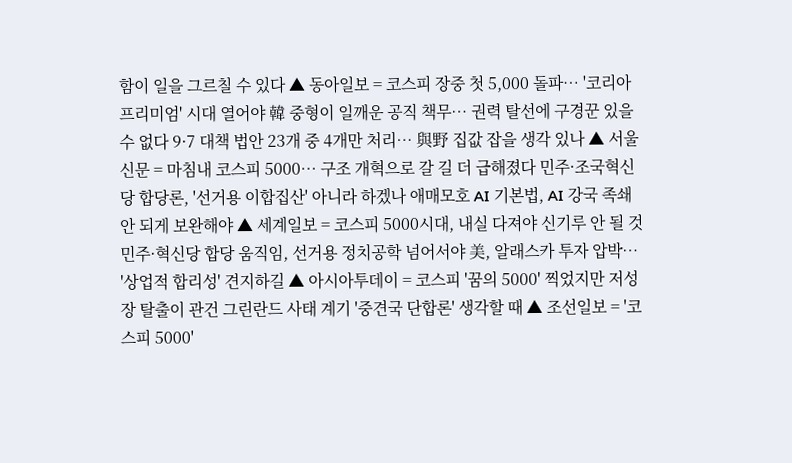함이 일을 그르칠 수 있다 ▲ 동아일보 = 코스피 장중 첫 5,000 돌파… '코리아 프리미엄' 시대 열어야 韓 중형이 일깨운 공직 책무… 권력 탈선에 구경꾼 있을 수 없다 9·7 대책 법안 23개 중 4개만 처리… 與野 집값 잡을 생각 있나 ▲ 서울신문 = 마침내 코스피 5000… 구조 개혁으로 갈 길 더 급해졌다 민주·조국혁신당 합당론, '선거용 이합집산' 아니라 하겠나 애매모호 AI 기본법, AI 강국 족쇄 안 되게 보완해야 ▲ 세계일보 = 코스피 5000시대, 내실 다져야 신기루 안 될 것 민주·혁신당 합당 움직임, 선거용 정치공학 넘어서야 美, 알래스카 투자 압박… '상업적 합리성' 견지하길 ▲ 아시아투데이 = 코스피 '꿈의 5000' 찍었지만 저성장 탈출이 관건 그린란드 사태 계기 '중견국 단합론' 생각할 때 ▲ 조선일보 = '코스피 5000'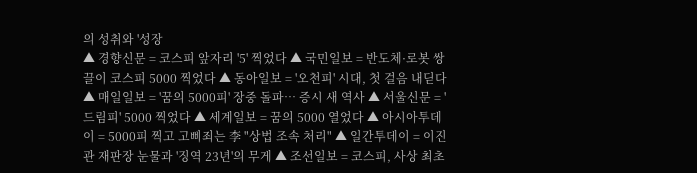의 성취와 '성장
▲ 경향신문 = 코스피 앞자리 '5' 찍었다 ▲ 국민일보 = 반도체·로봇 쌍끌이 코스피 5000 찍었다 ▲ 동아일보 = '오천피' 시대, 첫 걸음 내딛다 ▲ 매일일보 = '꿈의 5000피' 장중 돌파… 증시 새 역사 ▲ 서울신문 = '드림피' 5000 찍었다 ▲ 세계일보 = 꿈의 5000 열었다 ▲ 아시아투데이 = 5000피 찍고 고삐죄는 李 "상법 조속 처리" ▲ 일간투데이 = 이진관 재판장 눈물과 '징역 23년'의 무게 ▲ 조선일보 = 코스피, 사상 최초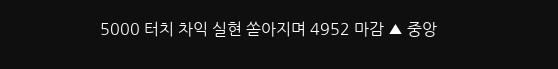5000 터치 차익 실현 쏟아지며 4952 마감 ▲ 중앙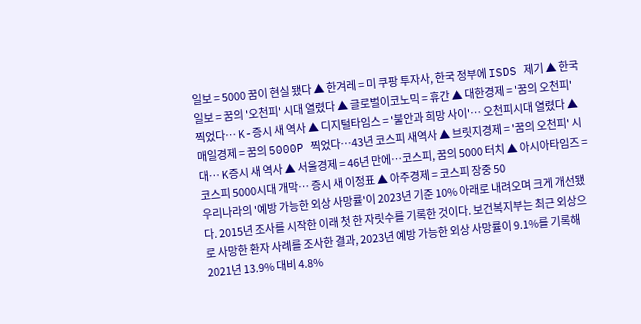일보 = 5000 꿈이 현실 됐다 ▲ 한겨레 = 미 쿠팡 투자사, 한국 정부에 ISDS 제기 ▲ 한국일보 = 꿈의 '오천피' 시대 열렸다 ▲ 글로벌이코노믹 = 휴간 ▲ 대한경제 = '꿈의 오천피' 찍었다… K-증시 새 역사 ▲ 디지털타임스 = '불안과 희망 사이'… 오천피시대 열렸다 ▲ 매일경제 = 꿈의 5000P 찍었다…43년 코스피 새역사 ▲ 브릿지경제 = '꿈의 오천피' 시대… K증시 새 역사 ▲ 서울경제 = 46년 만에…코스피, 꿈의 5000 터치 ▲ 아시아타임즈 = 코스피 5000시대 개막… 증시 새 이정표 ▲ 아주경제 = 코스피 장중 50
우리나라의 '예방 가능한 외상 사망률'이 2023년 기준 10% 아래로 내려오며 크게 개선됐다. 2015년 조사를 시작한 이래 첫 한 자릿수를 기록한 것이다. 보건복지부는 최근 외상으로 사망한 환자 사례를 조사한 결과, 2023년 예방 가능한 외상 사망률이 9.1%를 기록해 2021년 13.9% 대비 4.8%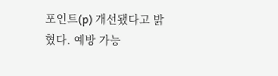포인트(p) 개선됐다고 밝혔다. 예방 가능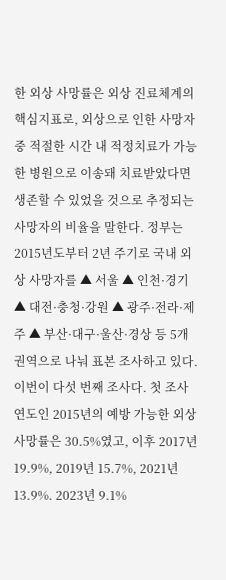한 외상 사망률은 외상 진료체계의 핵심지표로, 외상으로 인한 사망자 중 적절한 시간 내 적정치료가 가능한 병원으로 이송돼 치료받았다면 생존할 수 있었을 것으로 추정되는 사망자의 비율을 말한다. 정부는 2015년도부터 2년 주기로 국내 외상 사망자를 ▲ 서울 ▲ 인천·경기 ▲ 대전·충청·강원 ▲ 광주·전라·제주 ▲ 부산·대구·울산·경상 등 5개 권역으로 나눠 표본 조사하고 있다. 이번이 다섯 번째 조사다. 첫 조사 연도인 2015년의 예방 가능한 외상 사망률은 30.5%였고, 이후 2017년 19.9%, 2019년 15.7%, 2021년 13.9%. 2023년 9.1%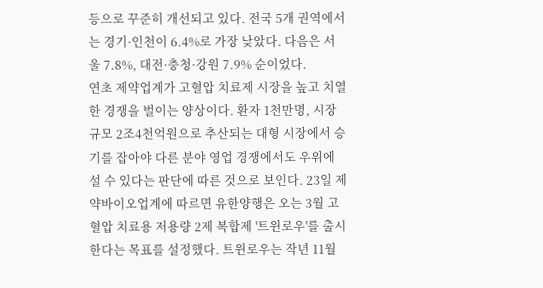등으로 꾸준히 개선되고 있다. 전국 5개 권역에서는 경기·인천이 6.4%로 가장 낮았다. 다음은 서울 7.8%, 대전·충청·강원 7.9% 순이었다.
연초 제약업계가 고혈압 치료제 시장을 높고 치열한 경쟁을 벌이는 양상이다. 환자 1천만명, 시장 규모 2조4천억원으로 추산되는 대형 시장에서 승기를 잡아야 다른 분야 영업 경쟁에서도 우위에 설 수 있다는 판단에 따른 것으로 보인다. 23일 제약바이오업계에 따르면 유한양행은 오는 3월 고혈압 치료용 저용량 2제 복합제 '트윈로우'를 출시한다는 목표를 설정했다. 트윈로우는 작년 11월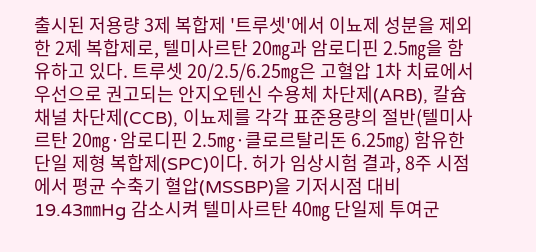출시된 저용량 3제 복합제 '트루셋'에서 이뇨제 성분을 제외한 2제 복합제로, 텔미사르탄 20㎎과 암로디핀 2.5㎎을 함유하고 있다. 트루셋 20/2.5/6.25㎎은 고혈압 1차 치료에서 우선으로 권고되는 안지오텐신 수용체 차단제(ARB), 칼슘채널 차단제(CCB), 이뇨제를 각각 표준용량의 절반(텔미사르탄 20㎎·암로디핀 2.5㎎·클로르탈리돈 6.25㎎) 함유한 단일 제형 복합제(SPC)이다. 허가 임상시험 결과, 8주 시점에서 평균 수축기 혈압(MSSBP)을 기저시점 대비 19.43㎜Hg 감소시켜 텔미사르탄 40㎎ 단일제 투여군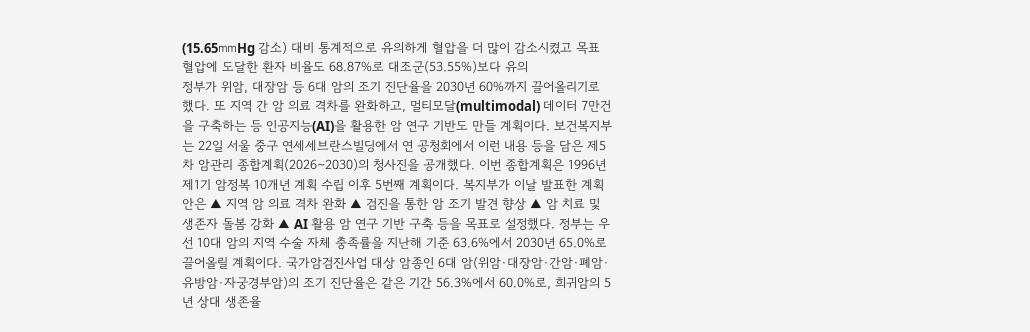(15.65㎜Hg 감소) 대비 통계적으로 유의하게 혈압을 더 많이 감소시켰고 목표 혈압에 도달한 환자 비율도 68.87%로 대조군(53.55%)보다 유의
정부가 위암, 대장암 등 6대 암의 조기 진단율을 2030년 60%까지 끌어올리기로 했다. 또 지역 간 암 의료 격차를 완화하고, 멀티모달(multimodal) 데이터 7만건을 구축하는 등 인공지능(AI)을 활용한 암 연구 기반도 만들 계획이다. 보건복지부는 22일 서울 중구 연세세브란스빌딩에서 연 공청회에서 이런 내용 등을 담은 제5차 암관리 종합계획(2026∼2030)의 청사진을 공개했다. 이번 종합계획은 1996년 제1기 암정복 10개년 계획 수립 이후 5번째 계획이다. 복지부가 이날 발표한 계획안은 ▲ 지역 암 의료 격차 완화 ▲ 검진을 통한 암 조기 발견 향상 ▲ 암 치료 및 생존자 돌봄 강화 ▲ AI 활용 암 연구 기반 구축 등을 목표로 설정했다. 정부는 우선 10대 암의 지역 수술 자체 충족률을 지난해 기준 63.6%에서 2030년 65.0%로 끌어올릴 계획이다. 국가암검진사업 대상 암종인 6대 암(위암·대장암·간암·폐암·유방암·자궁경부암)의 조기 진단율은 같은 기간 56.3%에서 60.0%로, 희귀암의 5년 상대 생존율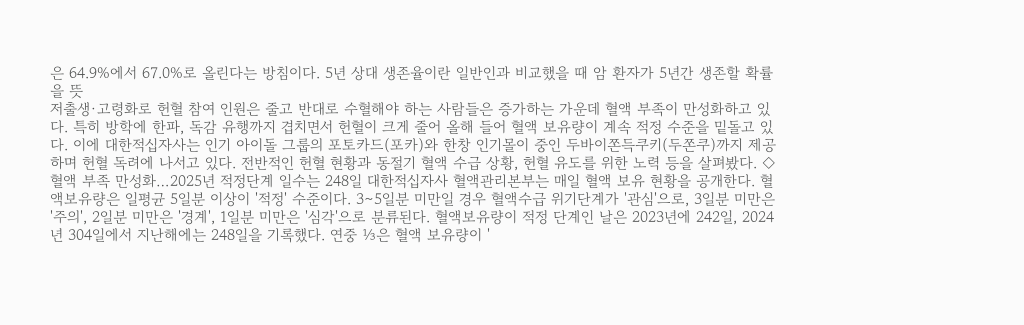은 64.9%에서 67.0%로 올린다는 방침이다. 5년 상대 생존율이란 일반인과 비교했을 때 암 환자가 5년간 생존할 확률을 뜻
저출생·고령화로 헌혈 참여 인원은 줄고 반대로 수혈해야 하는 사람들은 증가하는 가운데 혈액 부족이 만성화하고 있다. 특히 방학에 한파, 독감 유행까지 겹치면서 헌혈이 크게 줄어 올해 들어 혈액 보유량이 계속 적정 수준을 밑돌고 있다. 이에 대한적십자사는 인기 아이돌 그룹의 포토카드(포카)와 한창 인기몰이 중인 두바이쫀득쿠키(두쫀쿠)까지 제공하며 헌혈 독려에 나서고 있다. 전반적인 헌혈 현황과 동절기 혈액 수급 상황, 헌혈 유도를 위한 노력 등을 살펴봤다. ◇ 혈액 부족 만성화…2025년 적정단계 일수는 248일 대한적십자사 혈액관리본부는 매일 혈액 보유 현황을 공개한다. 혈액보유량은 일평균 5일분 이상이 '적정' 수준이다. 3∼5일분 미만일 경우 혈액수급 위기단계가 '관심'으로, 3일분 미만은 '주의', 2일분 미만은 '경계', 1일분 미만은 '심각'으로 분류된다. 혈액보유량이 적정 단계인 날은 2023년에 242일, 2024년 304일에서 지난해에는 248일을 기록했다. 연중 ⅓은 혈액 보유량이 '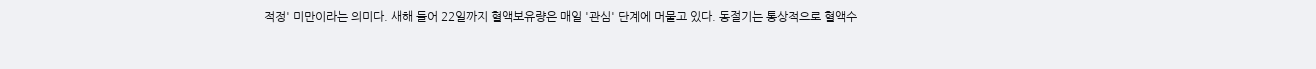적정' 미만이라는 의미다. 새해 들어 22일까지 혈액보유량은 매일 '관심' 단계에 머물고 있다. 동절기는 통상적으로 혈액수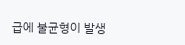급에 불균형이 발생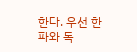한다. 우선 한파와 독